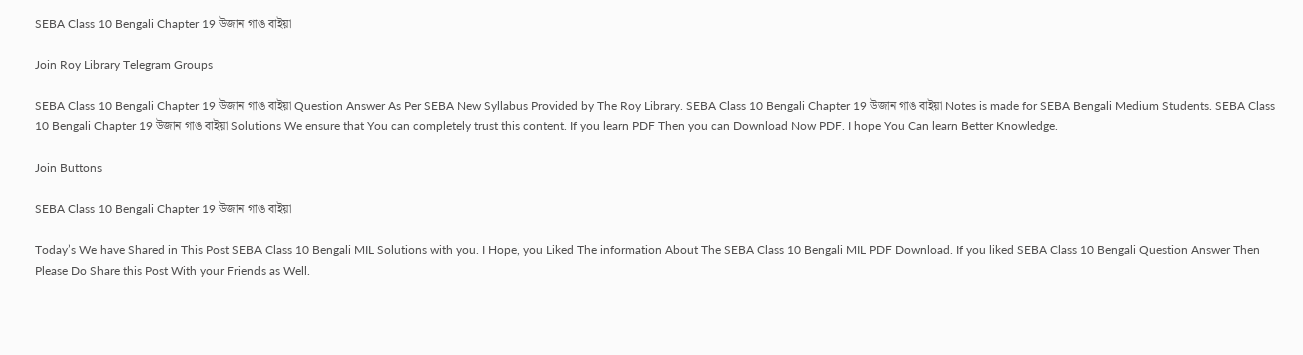SEBA Class 10 Bengali Chapter 19 উজান গাঙ বাইয়া

Join Roy Library Telegram Groups

SEBA Class 10 Bengali Chapter 19 উজান গাঙ বাইয়া Question Answer As Per SEBA New Syllabus Provided by The Roy Library. SEBA Class 10 Bengali Chapter 19 উজান গাঙ বাইয়া Notes is made for SEBA Bengali Medium Students. SEBA Class 10 Bengali Chapter 19 উজান গাঙ বাইয়া Solutions We ensure that You can completely trust this content. If you learn PDF Then you can Download Now PDF. I hope You Can learn Better Knowledge.

Join Buttons

SEBA Class 10 Bengali Chapter 19 উজান গাঙ বাইয়া

Today’s We have Shared in This Post SEBA Class 10 Bengali MIL Solutions with you. I Hope, you Liked The information About The SEBA Class 10 Bengali MIL PDF Download. If you liked SEBA Class 10 Bengali Question Answer Then Please Do Share this Post With your Friends as Well.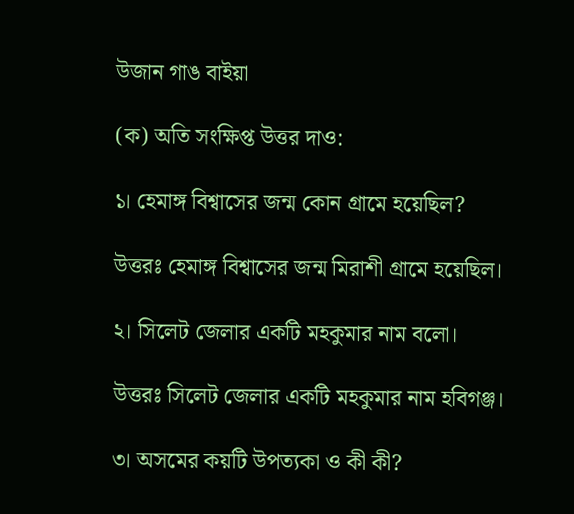উজান গাঙ বাইয়া

(ক) অতি সংক্ষিপ্ত উত্তর দাও:

১। হেমাঙ্গ বিশ্বাসের জন্ম কোন গ্রামে হয়েছিল?

উত্তরঃ হেমাঙ্গ বিশ্বাসের জন্ম মিরাশী গ্রামে হয়েছিল।

২। সিলেট জেলার একটি মহকুমার নাম বলো।

উত্তরঃ সিলেট জেলার একটি মহকুমার নাম হবিগঞ্জ।

৩। অসমের কয়টি উপত্যকা ও কী কী?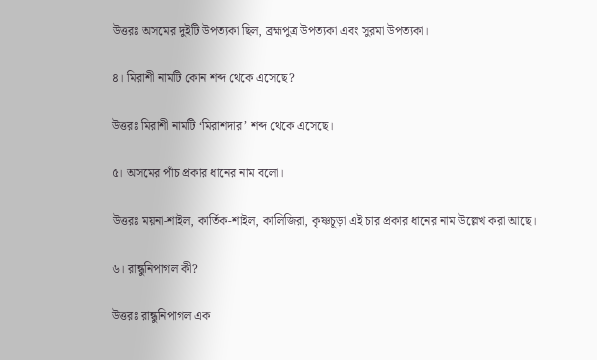উত্তরঃ অসমের দুইটি উপত্যকা ছিল, ব্রহ্মপুত্র উপত্যকা এবং সুরমা উপত্যকা।

৪। মিরাশী নামটি কোন শব্দ থেকে এসেছে?

উত্তরঃ মিরাশী নামটি ‘মিরাশদার’ শব্দ থেকে এসেছে।

৫। অসমের পাঁচ প্রকার ধানের নাম বলো।

উত্তরঃ ময়না-শাইল, কার্তিক-শাইল, কালিজিরা, কৃষ্ণচূড়া এই চার প্রকার ধানের নাম উল্লেখ করা আছে।

৬। রান্ধুনিপাগল কী?

উত্তরঃ রান্ধুনিপাগল এক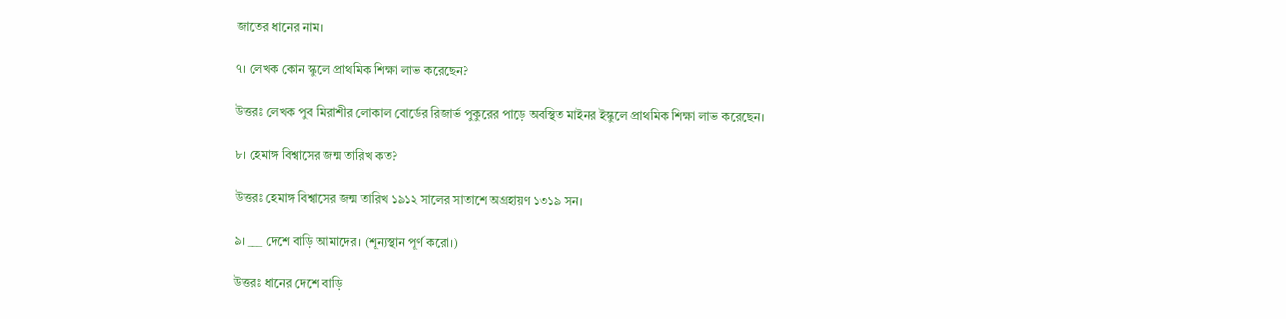জাতের ধানের নাম।

৭। লেখক কোন স্কুলে প্রাথমিক শিক্ষা লাভ করেছেন?

উত্তরঃ লেখক পুব মিরাশীর লোকাল বোর্ডের রিজার্ভ পুকুরের পাড়ে অবস্থিত মাইনর ইস্কুলে প্রাথমিক শিক্ষা লাভ করেছেন।

৮। হেমাঙ্গ বিশ্বাসের জন্ম তারিখ কত?

উত্তরঃ হেমাঙ্গ বিশ্বাসের জন্ম তারিখ ১৯১২ সালের সাতাশে অগ্রহায়ণ ১৩১৯ সন।

৯। ___ দেশে বাড়ি আমাদের। (শূন্যস্থান পূর্ণ করো।)

উত্তরঃ ধানের দেশে বাড়ি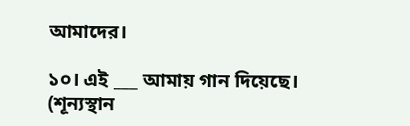আমাদের।

১০। এই ___ আমায় গান দিয়েছে। (শূন্যস্থান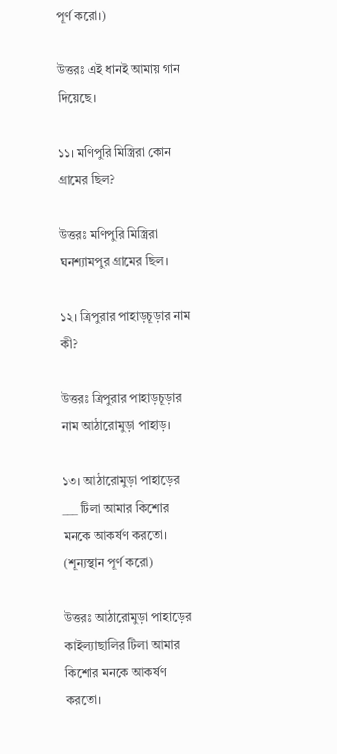পূর্ণ করো।)

উত্তরঃ এই ধানই আমায় গান দিয়েছে।

১১। মণিপুরি মিস্ত্রিরা কোন গ্রামের ছিল?

উত্তরঃ মণিপুরি মিস্ত্রিরা ঘনশ্যামপুর গ্রামের ছিল।

১২। ত্রিপুরার পাহাড়চূড়ার নাম কী?

উত্তরঃ ত্রিপুরার পাহাড়চূড়ার নাম আঠারোমুড়া পাহাড়।

১৩। আঠারোমুড়া পাহাড়ের ___ টিলা আমার কিশোর মনকে আকর্ষণ করতো। (শূন্যস্থান পূর্ণ করো)

উত্তরঃ আঠারোমুড়া পাহাড়ের কাইল্যাছালির টিলা আমার কিশোর মনকে আকর্ষণ করতো।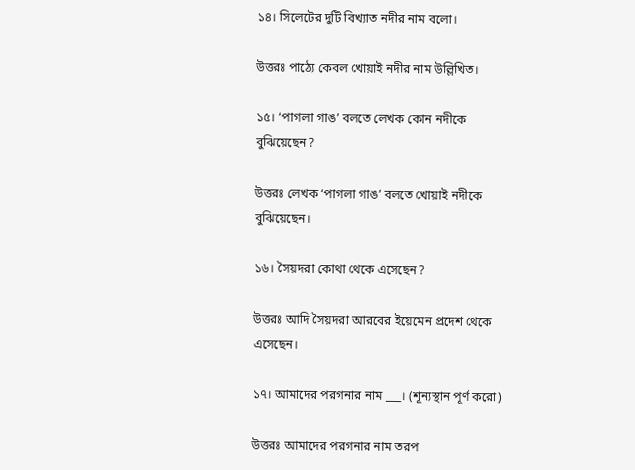১৪। সিলেটের দুটি বিখ্যাত নদীর নাম বলো।

উত্তরঃ পাঠ্যে কেবল খোয়াই নদীর নাম উল্লিখিত।

১৫। ‘পাগলা গাঙ’ বলতে লেখক কোন নদীকে বুঝিয়েছেন?

উত্তরঃ লেখক ‘পাগলা গাঙ’ বলতে খোয়াই নদীকে বুঝিয়েছেন।

১৬। সৈয়দরা কোথা থেকে এসেছেন?

উত্তরঃ আদি সৈয়দরা আরবের ইয়েমেন প্রদেশ থেকে এসেছেন।

১৭। আমাদের পরগনার নাম ___। (শূন্যস্থান পূর্ণ করো)

উত্তরঃ আমাদের পরগনার নাম তরপ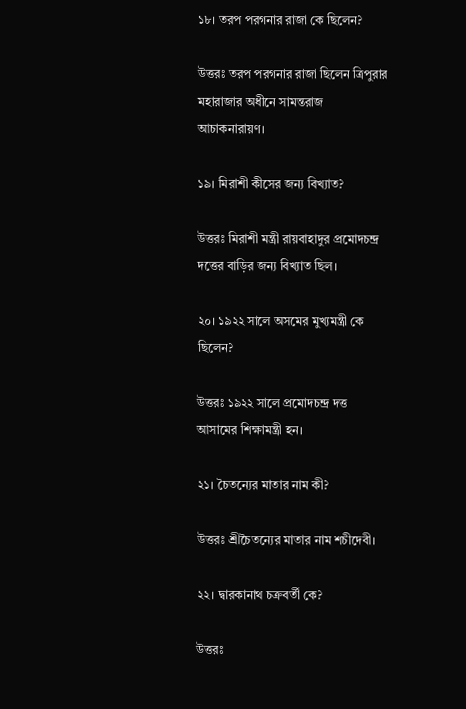১৮। তরপ পরগনার রাজা কে ছিলেন?

উত্তরঃ তরপ পরগনার রাজা ছিলেন ত্রিপুরার মহারাজার অধীনে সামন্তরাজ আচাকনারায়ণ।

১৯। মিরাশী কীসের জন্য বিখ্যাত?

উত্তরঃ মিরাশী মন্ত্রী রায়বাহাদুর প্রমোদচন্দ্র দত্তের বাড়ির জন্য বিখ্যাত ছিল।

২০। ১৯২২ সালে অসমের মুখ্যমন্ত্রী কে ছিলেন?

উত্তরঃ ১৯২২ সালে প্রমোদচন্দ্র দত্ত আসামের শিক্ষামন্ত্রী হন।

২১। চৈতন্যের মাতার নাম কী?

উত্তরঃ শ্রীচৈতন্যের মাতার নাম শচীদেবী।

২২। দ্বারকানাথ চক্রবর্তী কে?

উত্তরঃ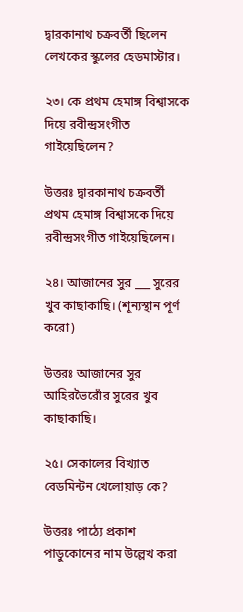দ্বারকানাথ চক্রবর্তী ছিলেন লেখকের স্কুলের হেডমাস্টার।

২৩। কে প্রথম হেমাঙ্গ বিশ্বাসকে দিয়ে রবীন্দ্রসংগীত গাইয়েছিলেন?

উত্তরঃ দ্বারকানাথ চক্রবর্তী প্রথম হেমাঙ্গ বিশ্বাসকে দিয়ে রবীন্দ্রসংগীত গাইয়েছিলেন।

২৪। আজানের সুর ___ সুরের খুব কাছাকাছি। (শূন্যস্থান পূর্ণ করো)

উত্তরঃ আজানের সুর আহিরভৈরোঁর সুরের খুব কাছাকাছি।

২৫। সেকালের বিখ্যাত বেডমিন্টন খেলোয়াড় কে?

উত্তরঃ পাঠ্যে প্রকাশ পাডুকোনের নাম উল্লেখ করা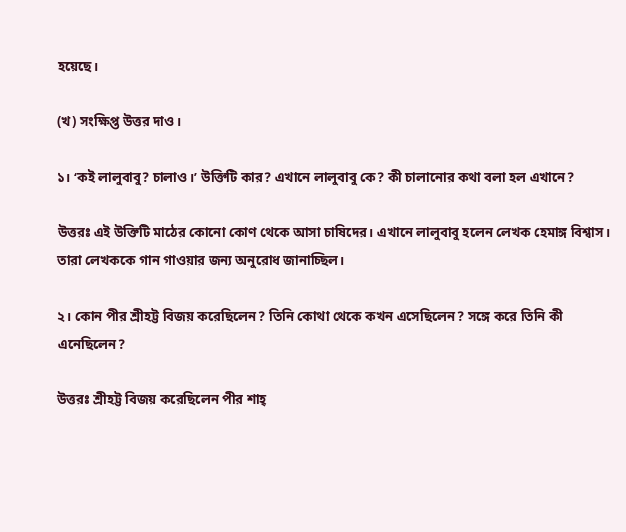হয়েছে।

(খ) সংক্ষিপ্ত উত্তর দাও।

১। ‘কই লালুবাবু? চালাও।’ উক্তিটি কার? এখানে লালুবাবু কে? কী চালানোর কথা বলা হল এখানে?

উত্তরঃ এই উক্তিটি মাঠের কোনো কোণ থেকে আসা চাষিদের। এখানে লালুবাবু হলেন লেখক হেমাঙ্গ বিশ্বাস। তারা লেখককে গান গাওয়ার জন্য অনুরোধ জানাচ্ছিল।

২। কোন পীর শ্রীহট্ট বিজয় করেছিলেন? তিনি কোথা থেকে কখন এসেছিলেন? সঙ্গে করে তিনি কী এনেছিলেন?

উত্তরঃ শ্রীহট্ট বিজয় করেছিলেন পীর শাহ্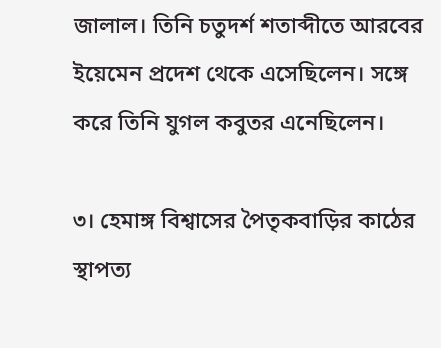জালাল। তিনি চতুদর্শ শতাব্দীতে আরবের ইয়েমেন প্রদেশ থেকে এসেছিলেন। সঙ্গে করে তিনি যুগল কবুতর এনেছিলেন।

৩। হেমাঙ্গ বিশ্বাসের পৈতৃকবাড়ির কাঠের স্থাপত্য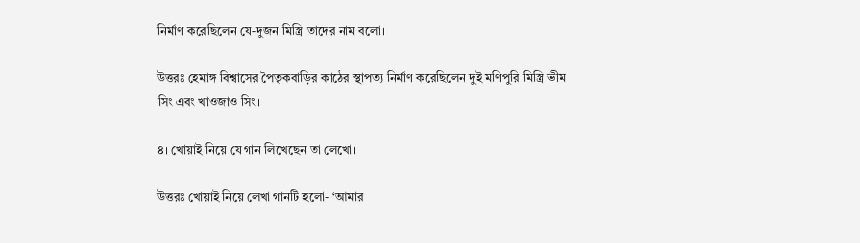নির্মাণ করেছিলেন যে-দুজন মিস্ত্রি তাদের নাম বলো।

উত্তরঃ হেমাঙ্গ বিশ্বাসের পৈতৃকবাড়ির কাঠের স্থাপত্য নির্মাণ করেছিলেন দুই মণিপুরি মিস্ত্রি ভীম সিং এবং খাওজাও সিং।

৪। খোয়াই নিয়ে যে গান লিখেছেন তা লেখো।

উত্তরঃ খোয়াই নিয়ে লেখা গানটি হলো- ‘আমার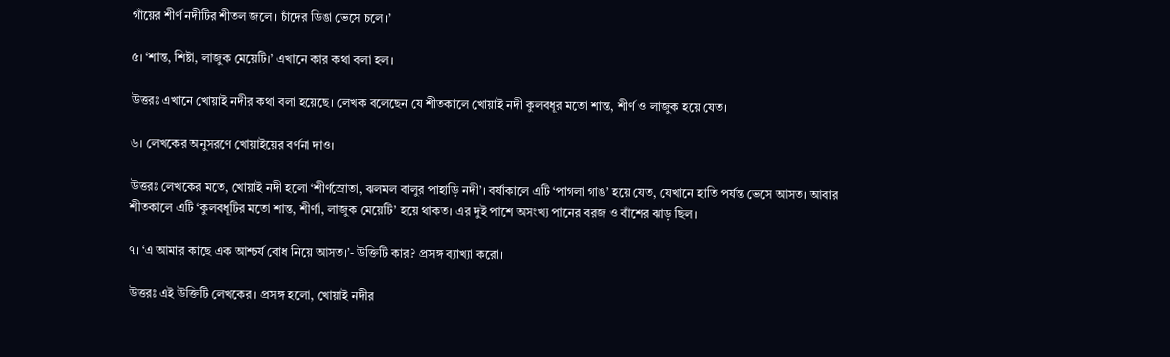গাঁয়ের শীর্ণ নদীটির শীতল জলে। চাঁদের ডিঙা ভেসে চলে।’

৫। ‘শান্ত, শিষ্টা, লাজুক মেয়েটি।’ এখানে কার কথা বলা হল।

উত্তরঃ এখানে খোয়াই নদীর কথা বলা হয়েছে। লেখক বলেছেন যে শীতকালে খোয়াই নদী কুলবধূর মতো শান্ত, শীর্ণ ও লাজুক হয়ে যেত।

৬। লেখকের অনুসরণে খোয়াইয়ের বর্ণনা দাও।

উত্তরঃ লেখকের মতে, খোয়াই নদী হলো ‘শীর্ণস্রোতা, ঝলমল বালুর পাহাড়ি নদী’। বর্ষাকালে এটি ‘পাগলা গাঙ’ হয়ে যেত, যেখানে হাতি পর্যন্ত ভেসে আসত। আবার শীতকালে এটি ‘কুলবধূটির মতো শান্ত, শীর্ণা, লাজুক মেয়েটি’ হয়ে থাকত। এর দুই পাশে অসংখ্য পানের বরজ ও বাঁশের ঝাড় ছিল।

৭। ‘এ আমার কাছে এক আশ্চর্য বোধ নিয়ে আসত।’- উক্তিটি কার? প্রসঙ্গ ব্যাখ্যা করো।

উত্তরঃ এই উক্তিটি লেখকের। প্রসঙ্গ হলো, খোয়াই নদীর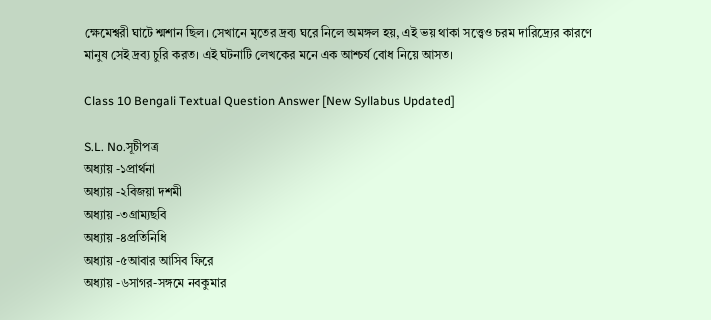ক্ষেমেশ্বরী ঘাটে শ্মশান ছিল। সেখানে মৃতের দ্রব্য ঘরে নিলে অমঙ্গল হয়, এই ভয় থাকা সত্ত্বেও চরম দারিদ্র্যের কারণে মানুষ সেই দ্রব্য চুরি করত। এই ঘটনাটি লেখকের মনে এক আশ্চর্য বোধ নিয়ে আসত।

Class 10 Bengali Textual Question Answer [New Syllabus Updated]

S.L. No.সূচীপত্র
অধ্যায় -১প্রার্থনা
অধ্যায় -২বিজয়া দশমী
অধ্যায় -৩গ্রাম্যছবি
অধ্যায় -৪প্রতিনিধি
অধ্যায় -৫আবার আসিব ফিরে
অধ্যায় -৬সাগর-সঙ্গমে নবকুমার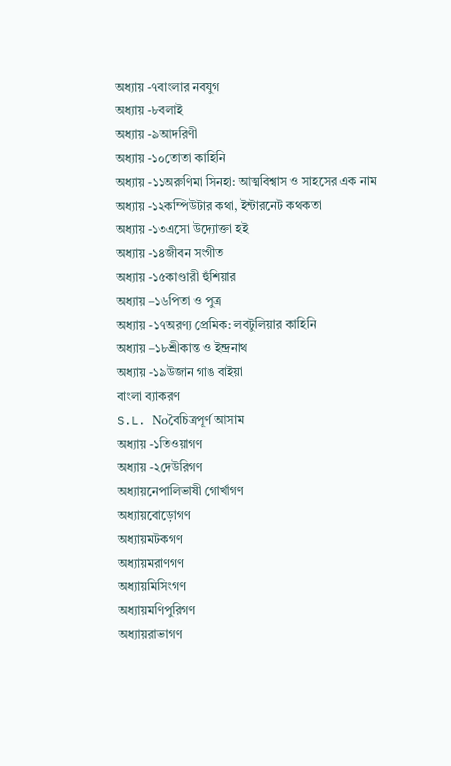অধ্যায় -৭বাংলার নবযুগ
অধ্যায় -৮বলাই
অধ্যায় -৯আদরিণী
অধ্যায় -১০তোতা কাহিনি
অধ্যায় -১১অরুণিমা সিনহা: আত্মবিশ্বাস ও সাহসের এক নাম
অধ্যায় -১২কম্পিউটার কথা, ইন্টারনেট কথকতা
অধ্যায় -১৩এসো উদ্যোক্তা হই
অধ্যায় -১৪জীবন সংগীত
অধ্যায় -১৫কাণ্ডারী হুঁশিয়ার
অধ্যায় –১৬পিতা ও পুত্ৰ
অধ্যায় -১৭অরণ্য প্রেমিক: লবটুলিয়ার কাহিনি
অধ্যায় –১৮শ্ৰীকান্ত ও ইন্দ্ৰনাথ
অধ্যায় -১৯উজান গাঙ বাইয়া
বাংলা ব্যাকরণ
S.L. Noবৈচিত্রপূর্ণ আসাম
অধ্যায় -১তিওয়াগণ
অধ্যায় -২দেউরিগণ
অধ্যায়নেপালিভাষী গোর্খাগণ
অধ্যায়বোড়োগণ
অধ্যায়মটকগণ
অধ্যায়মরাণগণ
অধ্যায়মিসিংগণ
অধ্যায়মণিপুরিগণ
অধ্যায়রাভাগণ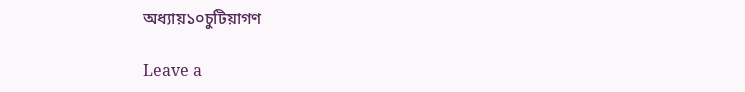অধ্যায়১০চুটিয়াগণ

Leave a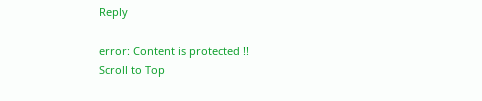Reply

error: Content is protected !!
Scroll to Top